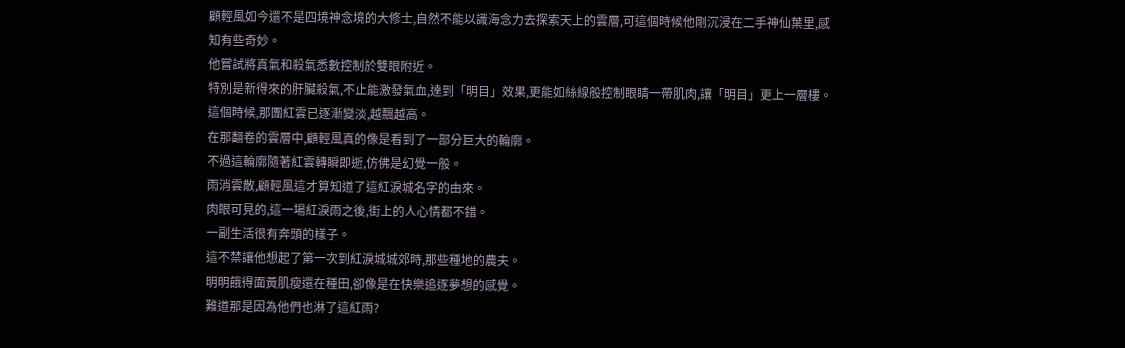顧輕風如今還不是四境神念境的大修士,自然不能以識海念力去探索天上的雲層,可這個時候他剛沉浸在二手神仙葉里,感知有些奇妙。
他嘗試將真氣和殺氣悉數控制於雙眼附近。
特別是新得來的肝臟殺氣,不止能激發氣血,達到「明目」效果,更能如絲線般控制眼睛一帶肌肉,讓「明目」更上一層樓。
這個時候,那團紅雲已逐漸變淡,越飄越高。
在那翻卷的雲層中,顧輕風真的像是看到了一部分巨大的輪廓。
不過這輪廓隨著紅雲轉瞬即逝,仿佛是幻覺一般。
雨消雲散,顧輕風這才算知道了這紅淚城名字的由來。
肉眼可見的,這一場紅淚雨之後,街上的人心情都不錯。
一副生活很有奔頭的樣子。
這不禁讓他想起了第一次到紅淚城城郊時,那些種地的農夫。
明明餓得面黃肌瘦還在種田,卻像是在快樂追逐夢想的感覺。
難道那是因為他們也淋了這紅雨?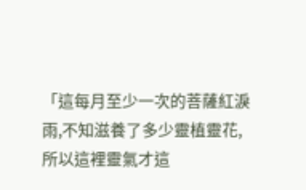「這每月至少一次的菩薩紅淚雨,不知滋養了多少靈植靈花,所以這裡靈氣才這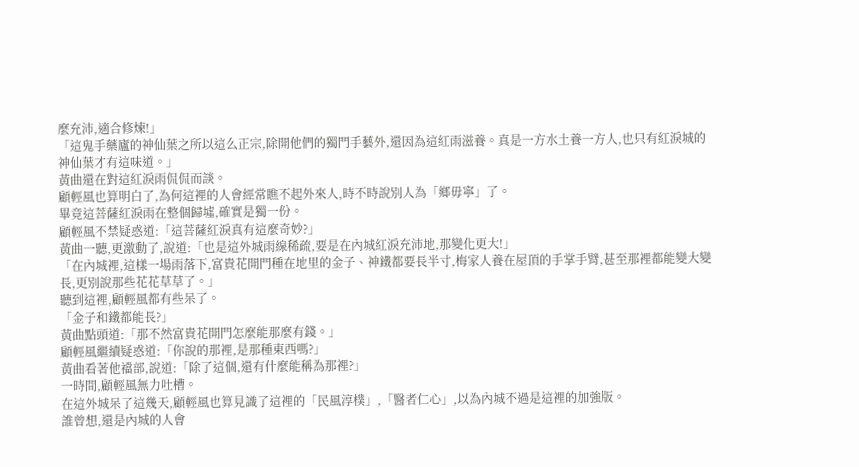麼充沛,適合修煉!」
「這鬼手藥廬的神仙葉之所以這么正宗,除開他們的獨門手藝外,還因為這紅雨滋養。真是一方水土養一方人,也只有紅淚城的神仙葉才有這味道。」
黃曲還在對這紅淚雨侃侃而談。
顧輕風也算明白了,為何這裡的人會經常瞧不起外來人,時不時說別人為「鄉毋寧」了。
畢竟這菩薩紅淚雨在整個歸墟,確實是獨一份。
顧輕風不禁疑惑道:「這菩薩紅淚真有這麼奇妙?」
黃曲一聽,更激動了,說道:「也是這外城雨線稀疏,要是在內城紅淚充沛地,那變化更大!」
「在內城裡,這樣一場雨落下,富貴花開門種在地里的金子、神鐵都要長半寸,梅家人養在屋頂的手掌手臂,甚至那裡都能變大變長,更別說那些花花草草了。」
聽到這裡,顧輕風都有些呆了。
「金子和鐵都能長?」
黃曲點頭道:「那不然富貴花開門怎麼能那麼有錢。」
顧輕風繼續疑惑道:「你說的那裡,是那種東西嗎?」
黃曲看著他襠部,說道:「除了這個,還有什麼能稱為那裡?」
一時間,顧輕風無力吐槽。
在這外城呆了這幾天,顧輕風也算見識了這裡的「民風淳樸」,「醫者仁心」,以為內城不過是這裡的加強版。
誰曾想,還是內城的人會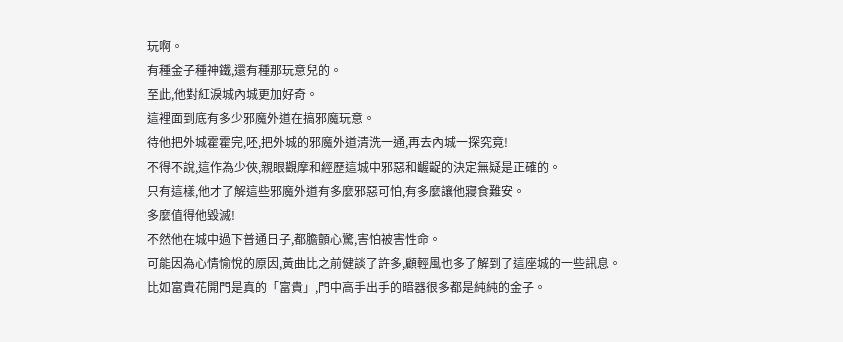玩啊。
有種金子種神鐵,還有種那玩意兒的。
至此,他對紅淚城內城更加好奇。
這裡面到底有多少邪魔外道在搞邪魔玩意。
待他把外城霍霍完,呸,把外城的邪魔外道清洗一通,再去內城一探究竟!
不得不說,這作為少俠,親眼觀摩和經歷這城中邪惡和齷齪的決定無疑是正確的。
只有這樣,他才了解這些邪魔外道有多麼邪惡可怕,有多麼讓他寢食難安。
多麼值得他毀滅!
不然他在城中過下普通日子,都膽顫心驚,害怕被害性命。
可能因為心情愉悅的原因,黃曲比之前健談了許多,顧輕風也多了解到了這座城的一些訊息。
比如富貴花開門是真的「富貴」,門中高手出手的暗器很多都是純純的金子。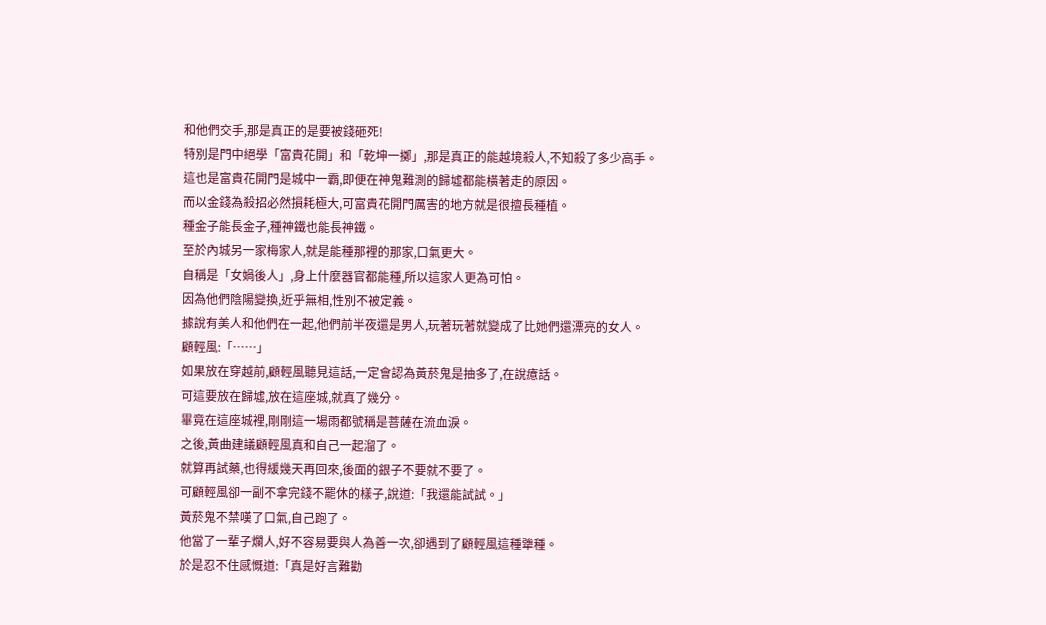和他們交手,那是真正的是要被錢砸死!
特別是門中絕學「富貴花開」和「乾坤一擲」,那是真正的能越境殺人,不知殺了多少高手。
這也是富貴花開門是城中一霸,即便在神鬼難測的歸墟都能橫著走的原因。
而以金錢為殺招必然損耗極大,可富貴花開門厲害的地方就是很擅長種植。
種金子能長金子,種神鐵也能長神鐵。
至於內城另一家梅家人,就是能種那裡的那家,口氣更大。
自稱是「女媧後人」,身上什麼器官都能種,所以這家人更為可怕。
因為他們陰陽變換,近乎無相,性別不被定義。
據說有美人和他們在一起,他們前半夜還是男人,玩著玩著就變成了比她們還漂亮的女人。
顧輕風:「……」
如果放在穿越前,顧輕風聽見這話,一定會認為黃菸鬼是抽多了,在說癔話。
可這要放在歸墟,放在這座城,就真了幾分。
畢竟在這座城裡,剛剛這一場雨都號稱是菩薩在流血淚。
之後,黃曲建議顧輕風真和自己一起溜了。
就算再試藥,也得緩幾天再回來,後面的銀子不要就不要了。
可顧輕風卻一副不拿完錢不罷休的樣子,說道:「我還能試試。」
黃菸鬼不禁嘆了口氣,自己跑了。
他當了一輩子爛人,好不容易要與人為善一次,卻遇到了顧輕風這種犟種。
於是忍不住感慨道:「真是好言難勸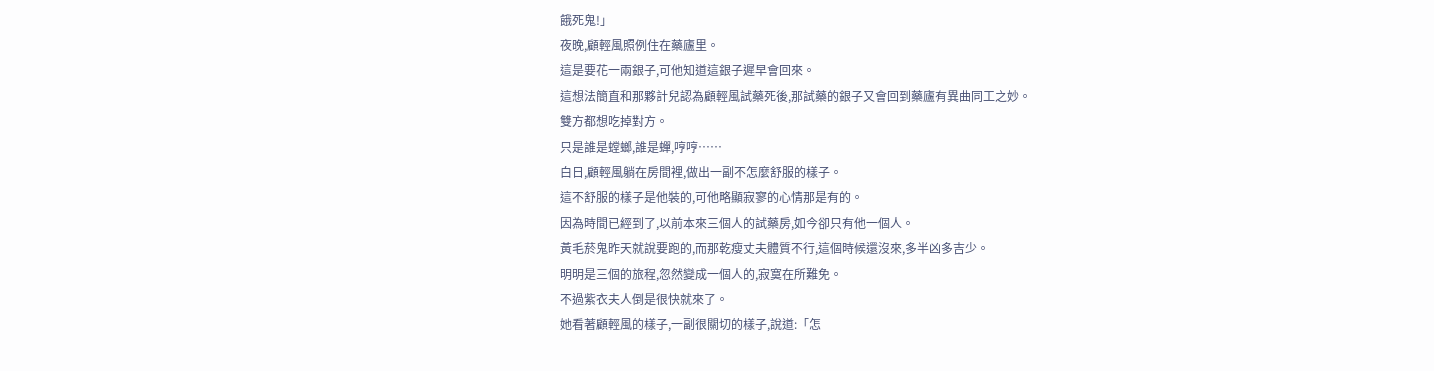餓死鬼!」
夜晚,顧輕風照例住在藥廬里。
這是要花一兩銀子,可他知道這銀子遲早會回來。
這想法簡直和那夥計兒認為顧輕風試藥死後,那試藥的銀子又會回到藥廬有異曲同工之妙。
雙方都想吃掉對方。
只是誰是螳螂,誰是蟬,哼哼……
白日,顧輕風躺在房間裡,做出一副不怎麼舒服的樣子。
這不舒服的樣子是他裝的,可他略顯寂寥的心情那是有的。
因為時間已經到了,以前本來三個人的試藥房,如今卻只有他一個人。
黃毛菸鬼昨天就說要跑的,而那乾瘦丈夫體質不行,這個時候還沒來,多半凶多吉少。
明明是三個的旅程,忽然變成一個人的,寂寞在所難免。
不過紫衣夫人倒是很快就來了。
她看著顧輕風的樣子,一副很關切的樣子,說道:「怎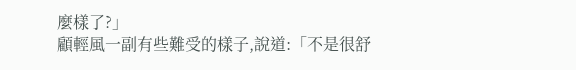麼樣了?」
顧輕風一副有些難受的樣子,說道:「不是很舒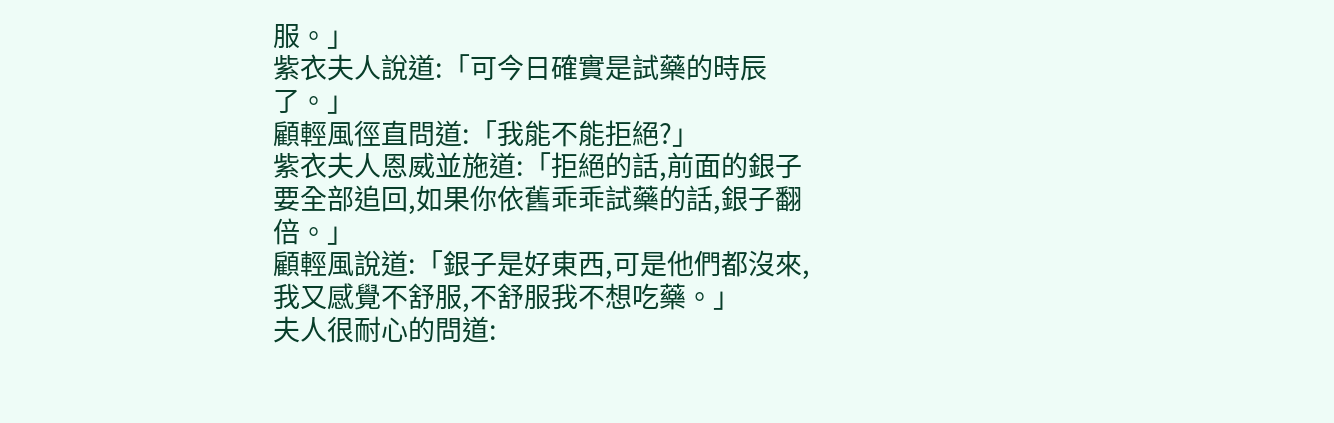服。」
紫衣夫人說道:「可今日確實是試藥的時辰了。」
顧輕風徑直問道:「我能不能拒絕?」
紫衣夫人恩威並施道:「拒絕的話,前面的銀子要全部追回,如果你依舊乖乖試藥的話,銀子翻倍。」
顧輕風說道:「銀子是好東西,可是他們都沒來,我又感覺不舒服,不舒服我不想吃藥。」
夫人很耐心的問道: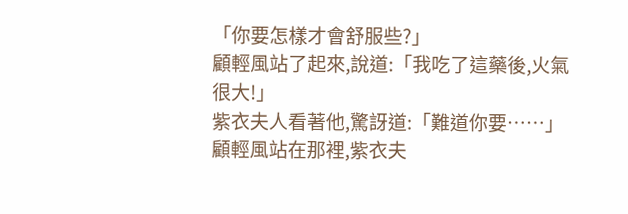「你要怎樣才會舒服些?」
顧輕風站了起來,說道:「我吃了這藥後,火氣很大!」
紫衣夫人看著他,驚訝道:「難道你要……」
顧輕風站在那裡,紫衣夫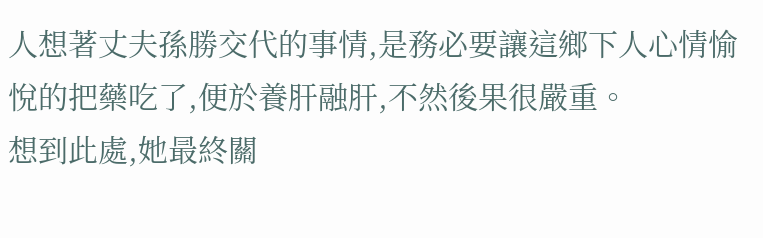人想著丈夫孫勝交代的事情,是務必要讓這鄉下人心情愉悅的把藥吃了,便於養肝融肝,不然後果很嚴重。
想到此處,她最終關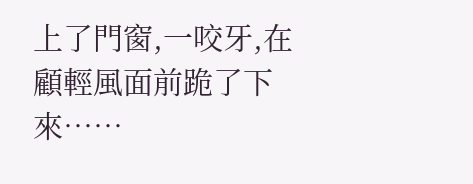上了門窗,一咬牙,在顧輕風面前跪了下來……